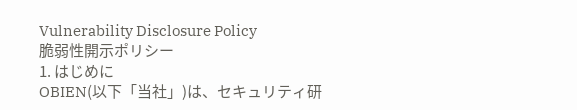Vulnerability Disclosure Policy
脆弱性開示ポリシー
1. はじめに
OBIEN(以下「当社」)は、セキュリティ研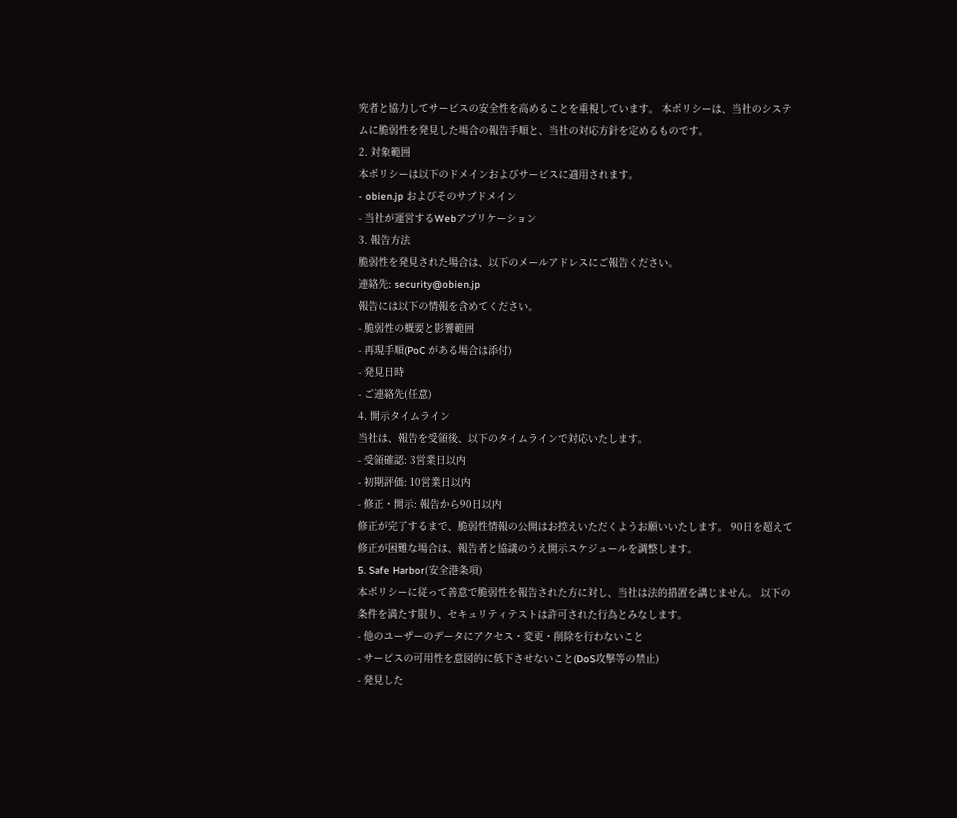究者と協力してサービスの安全性を高めることを重視しています。 本ポリシーは、当社のシステムに脆弱性を発見した場合の報告手順と、当社の対応方針を定めるものです。
2. 対象範囲
本ポリシーは以下のドメインおよびサービスに適用されます。
- obien.jp およびそのサブドメイン
- 当社が運営するWebアプリケーション
3. 報告方法
脆弱性を発見された場合は、以下のメールアドレスにご報告ください。
連絡先: security@obien.jp
報告には以下の情報を含めてください。
- 脆弱性の概要と影響範囲
- 再現手順(PoC がある場合は添付)
- 発見日時
- ご連絡先(任意)
4. 開示タイムライン
当社は、報告を受領後、以下のタイムラインで対応いたします。
- 受領確認: 3営業日以内
- 初期評価: 10営業日以内
- 修正・開示: 報告から90日以内
修正が完了するまで、脆弱性情報の公開はお控えいただくようお願いいたします。 90日を超えて修正が困難な場合は、報告者と協議のうえ開示スケジュールを調整します。
5. Safe Harbor(安全港条項)
本ポリシーに従って善意で脆弱性を報告された方に対し、当社は法的措置を講じません。 以下の条件を満たす限り、セキュリティテストは許可された行為とみなします。
- 他のユーザーのデータにアクセス・変更・削除を行わないこと
- サービスの可用性を意図的に低下させないこと(DoS攻撃等の禁止)
- 発見した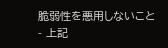脆弱性を悪用しないこと
- 上記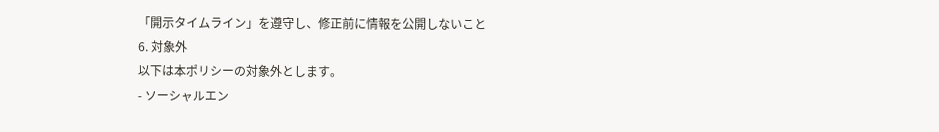「開示タイムライン」を遵守し、修正前に情報を公開しないこと
6. 対象外
以下は本ポリシーの対象外とします。
- ソーシャルエン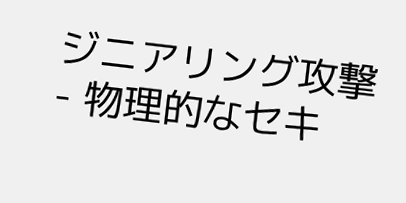ジニアリング攻撃
- 物理的なセキ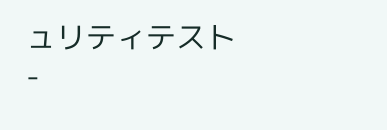ュリティテスト
-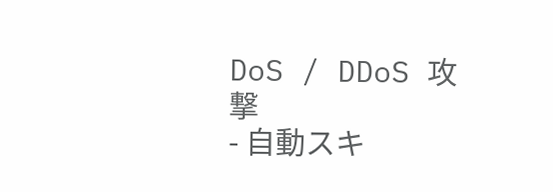DoS / DDoS 攻撃
- 自動スキ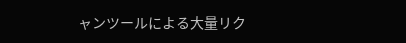ャンツールによる大量リク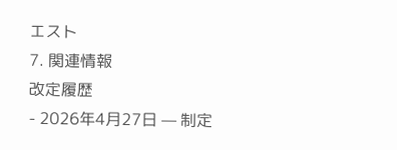エスト
7. 関連情報
改定履歴
- 2026年4月27日 — 制定